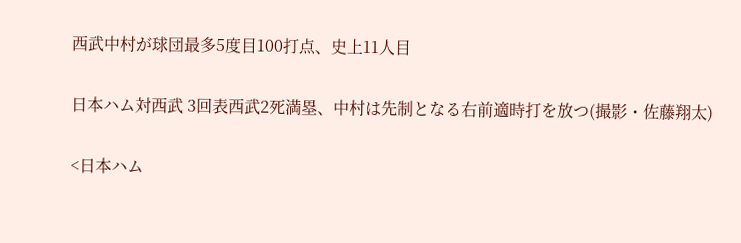西武中村が球団最多5度目100打点、史上11人目

日本ハム対西武 3回表西武2死満塁、中村は先制となる右前適時打を放つ(撮影・佐藤翔太)

<日本ハム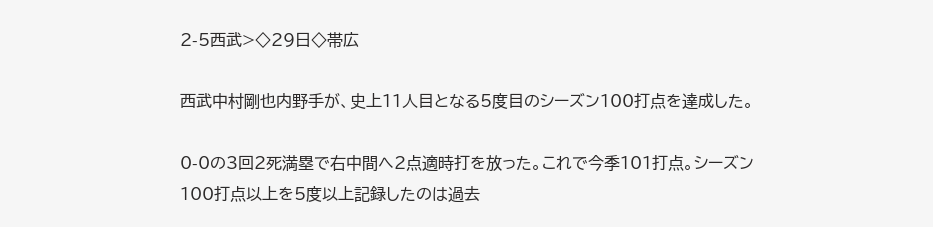2-5西武>◇29日◇帯広

西武中村剛也内野手が、史上11人目となる5度目のシーズン100打点を達成した。

0-0の3回2死満塁で右中間へ2点適時打を放った。これで今季101打点。シーズン100打点以上を5度以上記録したのは過去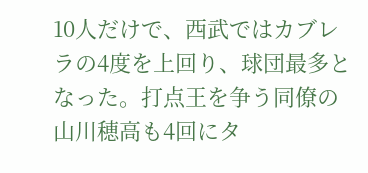10人だけで、西武ではカブレラの4度を上回り、球団最多となった。打点王を争う同僚の山川穂高も4回にタ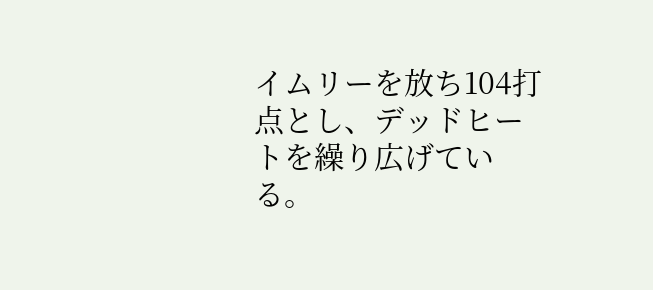イムリーを放ち104打点とし、デッドヒートを繰り広げている。